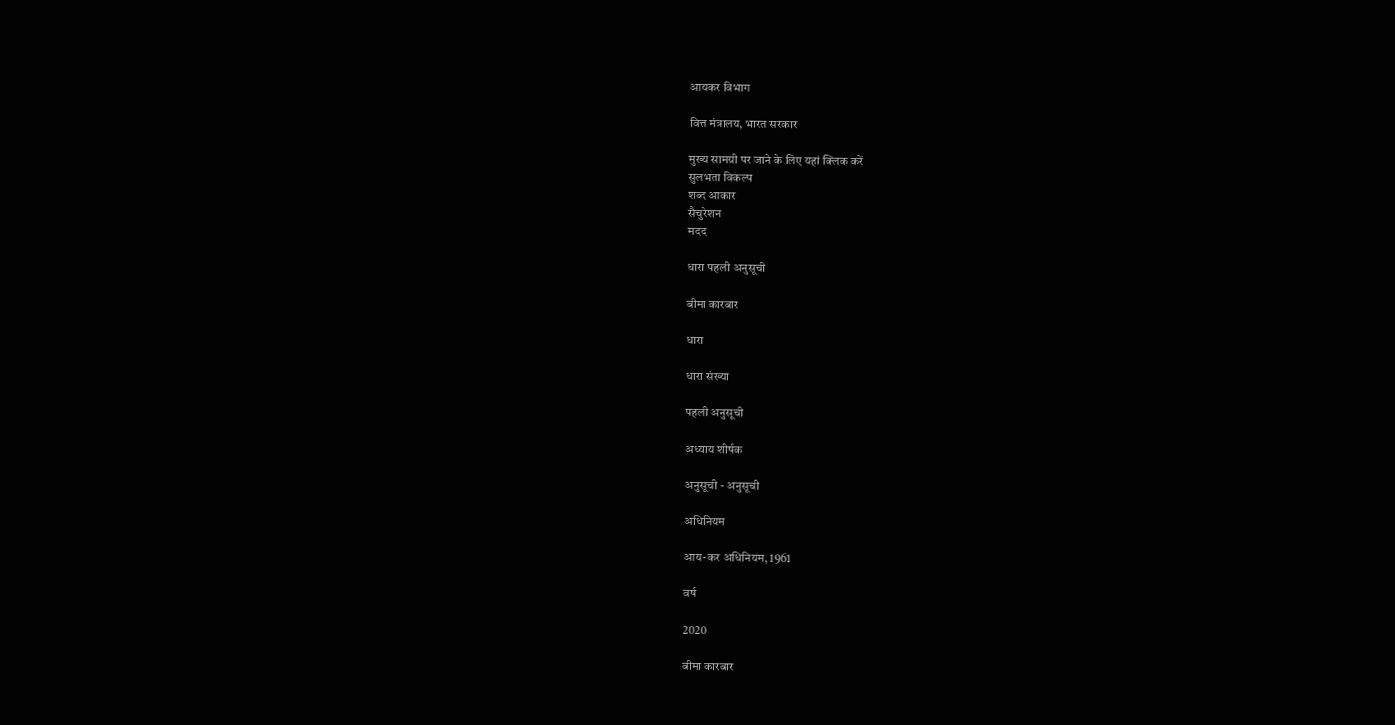आयकर विभाग

वित्त मंत्रालय, भारत सरकार

मुख्य सामग्री पर जाने के लिए यहां क्लिक करें
सुलभता विकल्प
शब्द आकार
सैचुरेशन
मदद

धारा पहली अनुसूची

बीमा कारबार

धारा

धारा संख्या

पहली अनुसूची

अध्याय शीर्षक

अनुसूची - अनुसूची

अधिनियम

आय-कर अधिनियम, 1961

वर्ष

2020

बीमा कारबार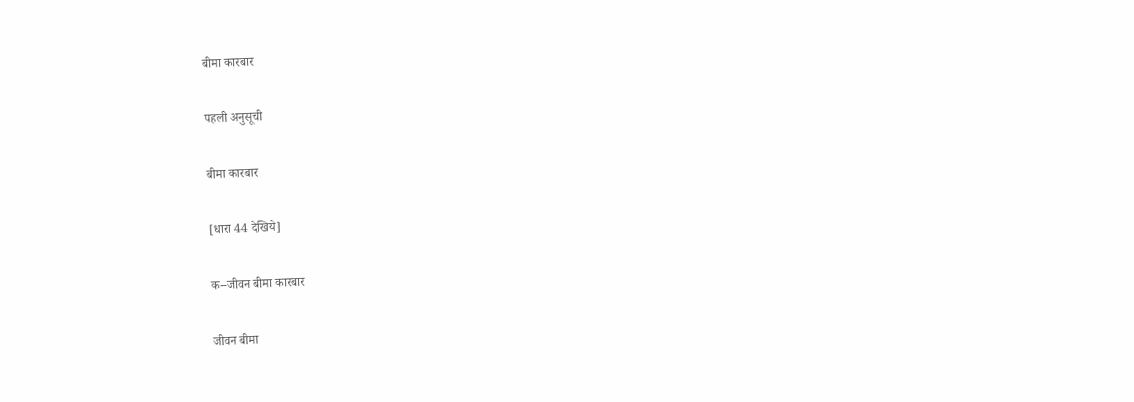बीमा कारबार

पहली अनुसूची

बीमा कारबार

[धारा 44 देखिये]

क--जीवन बीमा कारबार

जीवन बीमा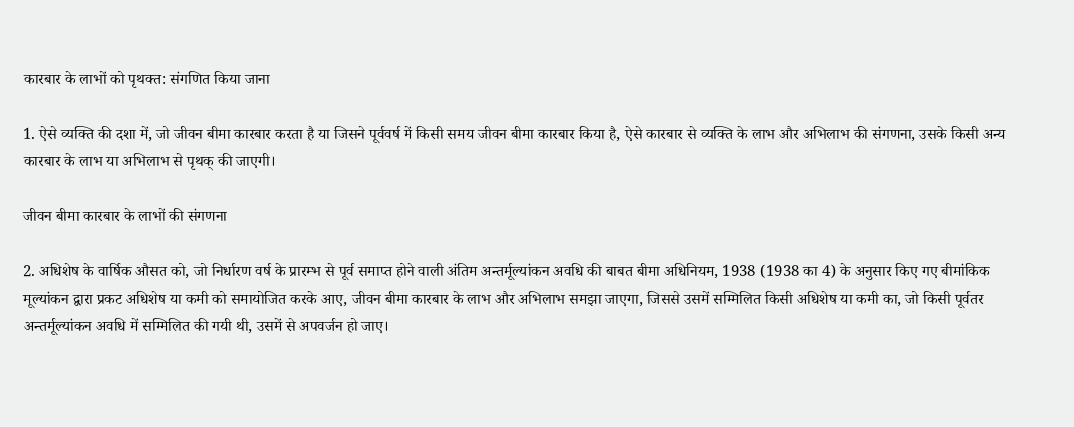कारबार के लाभों को पृथक्त: संगणित किया जाना

1. ऐसे व्यक्ति की दशा में, जो जीवन बीमा कारबार करता है या जिसने पूर्ववर्ष में किसी समय जीवन बीमा कारबार किया है, ऐसे कारबार से व्यक्ति के लाभ और अभिलाभ की संगणना, उसके किसी अन्य कारबार के लाभ या अभिलाभ से पृथक् की जाएगी।

जीवन बीमा कारबार के लाभों की संगणना

2. अधिशेष के वार्षिक औसत को, जो निर्धारण वर्ष के प्रारम्भ से पूर्व समाप्त होने वाली अंतिम अन्तर्मूल्यांकन अवधि की बाबत बीमा अधिनियम, 1938 (1938 का 4) के अनुसार किए गए बीमांकिक मूल्यांकन द्वारा प्रकट अधिशेष या कमी को समायोजित करके आए, जीवन बीमा कारबार के लाभ और अभिलाभ समझा जाएगा, जिससे उसमें सम्मिलित किसी अधिशेष या कमी का, जो किसी पूर्वतर अन्तर्मूल्यांकन अवधि में सम्मिलित की गयी थी, उसमें से अपवर्जन हो जाए।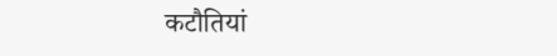कटौतियां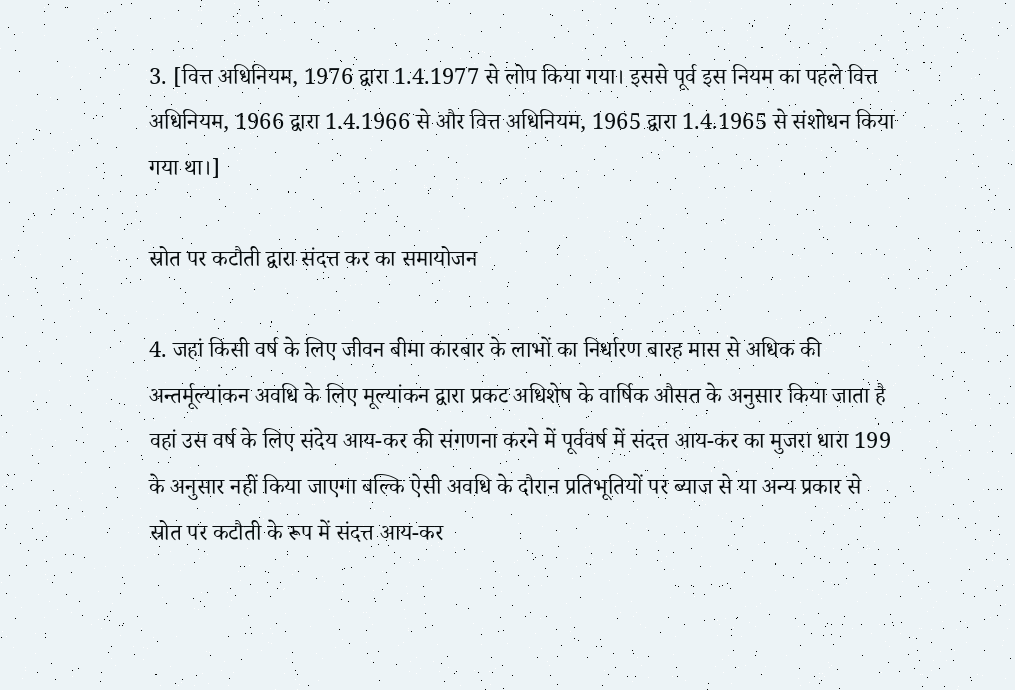3. [वित्त अधिनियम, 1976 द्वारा 1.4.1977 से लोप किया गया। इससे पूर्व इस नियम का पहले वित्त अधिनियम, 1966 द्वारा 1.4.1966 से और वित्त अधिनियम, 1965 द्वारा 1.4.1965 से संशोधन किया गया था।]

स्रोत पर कटौती द्वारा संदत्त कर का समायोजन

4. जहां किसी वर्ष के लिए जीवन बीमा कारबार के लाभों का निर्धारण बारह मास से अधिक की अन्तर्मूल्यांकन अवधि के लिए मूल्यांकन द्वारा प्रकट अधिशेष के वार्षिक औसत के अनुसार किया जाता है वहां उस वर्ष के लिए संदेय आय-कर की संगणना करने में पूर्ववर्ष में संदत्त आय-कर का मुजरा धारा 199 के अनुसार नहीं किया जाएगा बल्कि ऐसी अवधि के दौरान प्रतिभूतियों पर ब्याज से या अन्य प्रकार से स्रोत पर कटौती के रूप में संदत्त आय-कर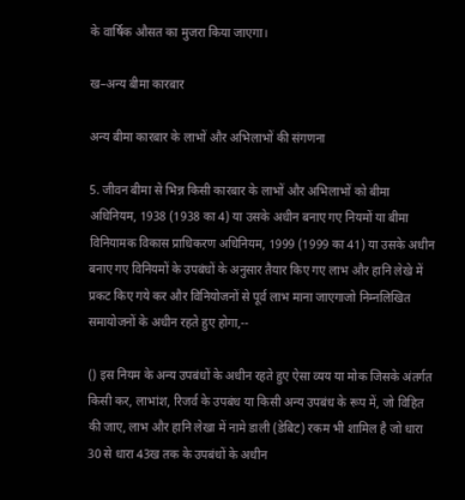के वार्षिक औसत का मुजरा किया जाएगा।

ख–अन्य बीमा कारबार

अन्य बीमा कारबार के लाभों और अभिलाभों की संगणना

5. जीवन बीमा से भिन्न किसी कारबार के लाभों और अभिलाभों को बीमा अधिनियम, 1938 (1938 का 4) या उसके अधीन बनाए गए नियमों या बीमा विनियामक विकास प्राधिकरण अधिनियम, 1999 (1999 का 41) या उसके अधीन बनाए गए विनियमों के उपबंधों के अनुसार तैयार किए गए लाभ और हानि लेखे में प्रकट किए गये कर और विनियोजनों से पूर्व लाभ माना जाएगाजो निम्नलिखित समायोजनों के अधीन रहते हुए होगा,--

() इस नियम के अन्य उपबंधों के अधीन रहते हुए ऐसा व्यय या मोक जिसके अंतर्गत किसी कर, लाभांश, रिजर्व के उपबंध या किसी अन्य उपबंध के रूप में, जो विहित की जाए, लाभ और हानि लेखा में नामे डाली (डेबिट) रकम भी शामिल है जो धारा 30 से धारा 43ख तक के उपबंधों के अधीन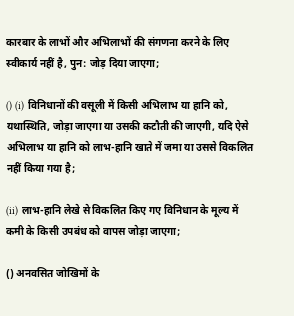कारबार के लाभों और अभिलाभों की संगणना करने के लिए स्वीकार्य नहीं है, पुन: जोड़ दिया जाएगा;

() (i) विनिधानों की वसूली में किसी अभिलाभ या हानि को, यथास्थिति, जोड़ा जाएगा या उसकी कटौती की जाएगी, यदि ऐसे अभिलाभ या हानि को लाभ-हानि खाते में जमा या उससे विकलित नहीं किया गया है;

(ii) लाभ-हानि लेखे से विकलित किए गए विनिधान के मूल्य में कमी के किसी उपबंध को वापस जोड़ा जाएगा;

() अनवसित जोखिमों के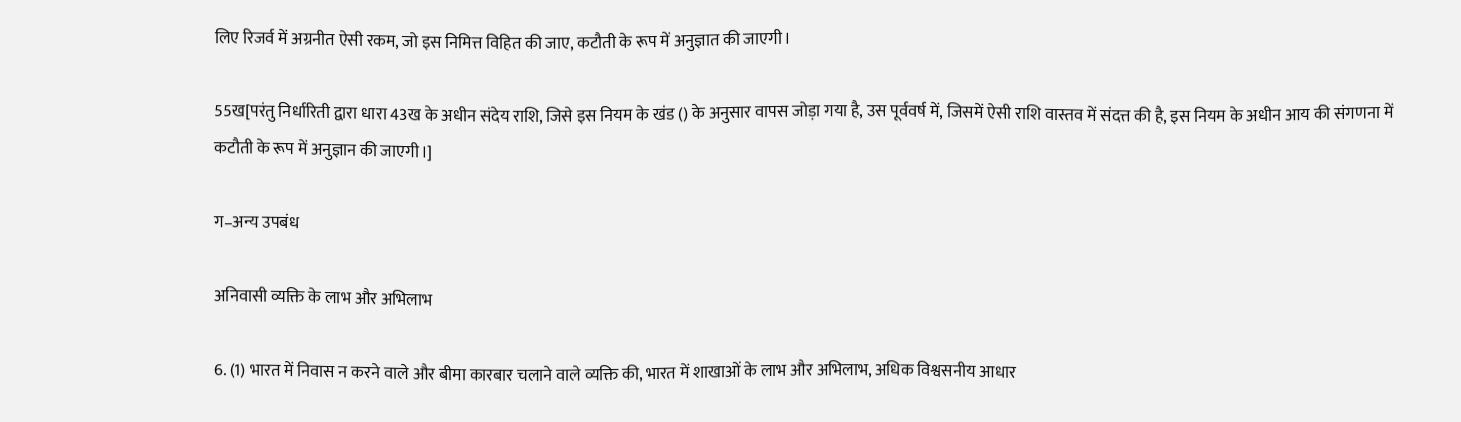लिए रिजर्व में अग्रनीत ऐसी रकम, जो इस निमित्त विहित की जाए, कटौती के रूप में अनुज्ञात की जाएगी।

55ख[परंतु निर्धारिती द्वारा धारा 43ख के अधीन संदेय राशि, जिसे इस नियम के खंड () के अनुसार वापस जोड़ा गया है, उस पूर्ववर्ष में, जिसमें ऐसी राशि वास्तव में संदत्त की है, इस नियम के अधीन आय की संगणना में कटौती के रूप में अनुज्ञान की जाएगी।]

ग–अन्य उपबंध

अनिवासी व्यक्ति के लाभ और अभिलाभ

6. (1) भारत में निवास न करने वाले और बीमा कारबार चलाने वाले व्यक्ति की, भारत में शाखाओं के लाभ और अभिलाभ, अधिक विश्वसनीय आधार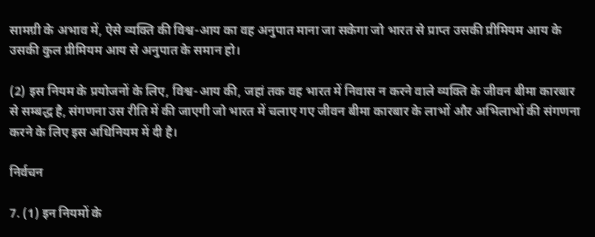सामग्री के अभाव में, ऐसे व्यक्ति की विश्व-आय का वह अनुपात माना जा सकेगा जो भारत से प्राप्त उसकी प्रीमियम आय के उसकी कुल प्रीमियम आय से अनुपात के समान हो।

(2) इस नियम के प्रयोजनों के लिए, विश्व-आय की, जहां तक वह भारत में निवास न करने वाले व्यक्ति के जीवन बीमा कारबार से सम्बद्ध है, संगणना उस रीति में की जाएगी जो भारत में चलाए गए जीवन बीमा कारबार के लाभों और अभिलाभों की संगणना करने के लिए इस अधिनियम में दी है।

निर्वचन

7. (1) इन नियमों के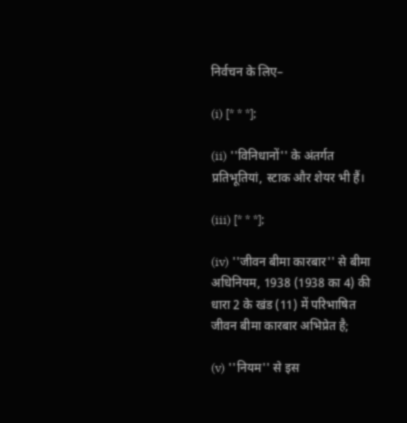निर्वचन के लिए–

(i) [* * *];

(ii) ''विनिधानों'' के अंतर्गत प्रतिभूतियां, स्टाक और शेयर भी हैं।

(iii) [* * *];

(iv) ''जीवन बीमा कारबार'' से बीमा अधिनियम, 1938 (1938 का 4) की धारा 2 के खंड (11) में परिभाषित जीवन बीमा कारबार अभिप्रेत है;

(v) ''नियम'' से इस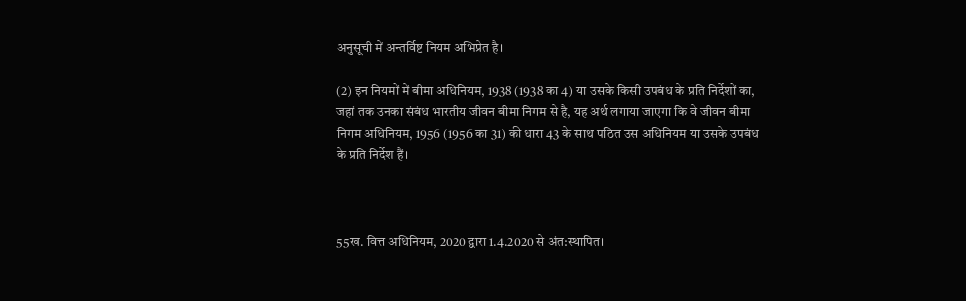अनुसूची में अन्तर्विष्ट नियम अभिप्रेत है।

(2) इन नियमों में बीमा अधिनियम, 1938 (1938 का 4) या उसके किसी उपबंध के प्रति निर्देशों का, जहां तक उनका संबंध भारतीय जीवन बीमा निगम से है, यह अर्थ लगाया जाएगा कि वे जीवन बीमा निगम अधिनियम, 1956 (1956 का 31) की धारा 43 के साथ पठित उस अधिनियम या उसके उपबंध के प्रति निर्देश हैं।



55ख. वित्त अधिनियम, 2020 द्वारा 1.4.2020 से अंत:स्थापित।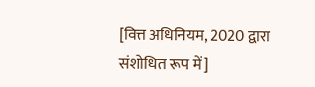[वित्त अधिनियम, 2020 द्वारा संशोधित रूप में]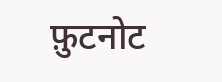फ़ुटनोट